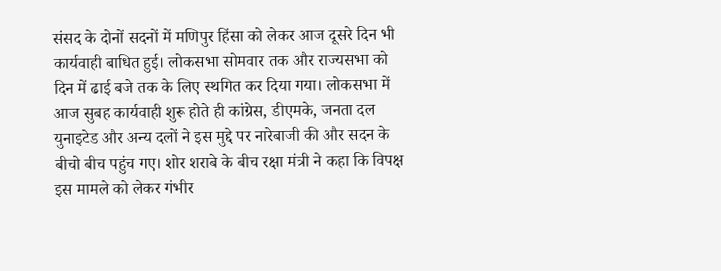संसद के दोनों सदनों में मणिपुर हिंसा को लेकर आज दूसरे दिन भी कार्यवाही बाधित हुई। लोकसभा सोमवार तक और राज्यसभा को दिन में ढाई बजे तक के लिए स्थगित कर दिया गया। लोकसभा में आज सुबह कार्यवाही शुरू होते ही कांग्रेस, डीएमके, जनता दल युनाइटेड और अन्य दलों ने इस मुद्दे पर नारेबाजी की और सदन के बीचो बीच पहुंच गए। शोर शराबे के बीच रक्षा मंत्री ने कहा कि विपक्ष इस मामले को लेकर गंभीर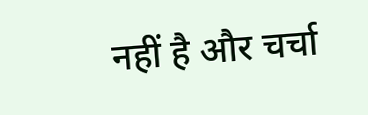नहीं है और चर्चा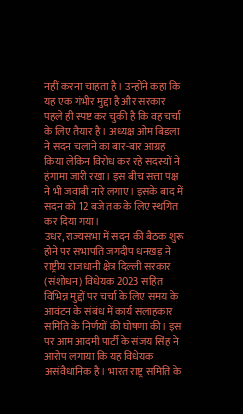नहीं करना चाहता है। उन्होंने कहा कि यह एक गंभीर मुद्दा है और सरकार पहले ही स्पष्ट कर चुकी है कि वह चर्चा के लिए तैयार है। अध्यक्ष ओम बिडला ने सदन चलाने का बार-बार आग्रह किया लेकिन विरोध कर रहे सदस्यों ने हंगामा जारी रखा। इस बीच सत्ता पक्ष ने भी जवाबी नारे लगाए। इसके बाद में सदन को 12 बजे तक के लिए स्थगित कर दिया गया।
उधर, राज्यसभा में सदन की बैठक शुरू होने पर सभापति जगदीप धनखड़ ने राष्ट्रीय राजधानी क्षेत्र दिल्ली सरकार (संशोधन) विधेयक 2023 सहित विभिन्न मुद्दों पर चर्चा के लिए समय के आवंटन के संबंध में कार्य सलाहकार समिति के निर्णयों की घोषणा की। इस पर आम आदमी पार्टी के संजय सिंह ने आरोप लगाया कि यह विधेयक असंवैधानिक है। भारत राष्ट्र समिति के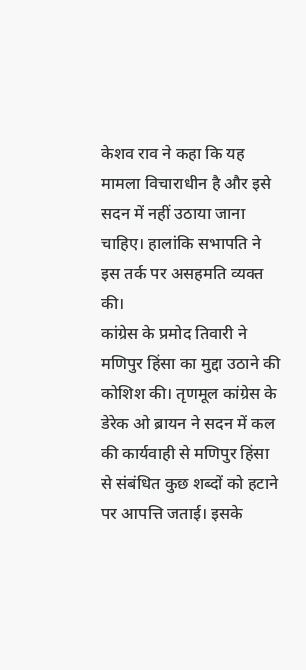केशव राव ने कहा कि यह मामला विचाराधीन है और इसे सदन में नहीं उठाया जाना चाहिए। हालांकि सभापति ने इस तर्क पर असहमति व्यक्त की।
कांग्रेस के प्रमोद तिवारी ने मणिपुर हिंसा का मुद्दा उठाने की कोशिश की। तृणमूल कांग्रेस के डेरेक ओ ब्रायन ने सदन में कल की कार्यवाही से मणिपुर हिंसा से संबंधित कुछ शब्दों को हटाने पर आपत्ति जताई। इसके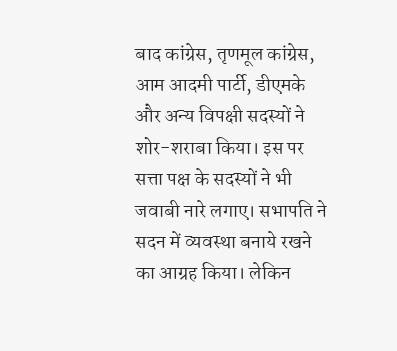बाद कांग्रेस, तृणमूल कांग्रेस, आम आदमी पार्टी, डीएमके और अन्य विपक्षी सदस्यों ने शोर-शराबा किया। इस पर सत्ता पक्ष के सदस्यों ने भी जवाबी नारे लगाए। सभापति ने सदन में व्यवस्था बनाये रखने का आग्रह किया। लेकिन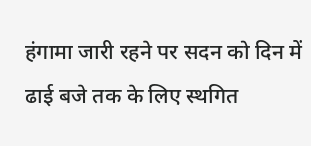हंगामा जारी रहने पर सदन को दिन में ढाई बजे तक के लिए स्थगित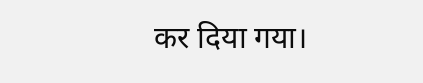कर दिया गया।